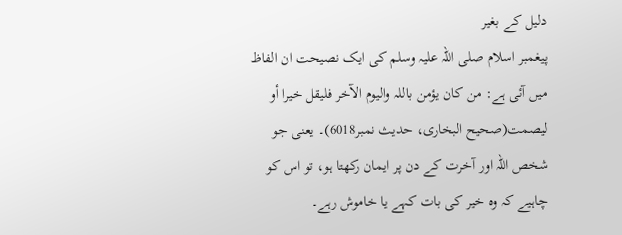دلیل کے بغیر
پیغمبر اسلام صلی اللہ علیہ وسلم کی ایک نصیحت ان الفاظ میں آئی ہے: من کان یؤمن باللہ والیوم الآخر فلیقل خیرا أو لیصمت(صحیح البخاری، حدیث نمبر6018)۔ یعنی جو شخص اللہ اور آخرت کے دن پر ایمان رکھتا ہو، تو اس کو چاہیے کہ وہ خیر کی بات کہے یا خاموش رہے۔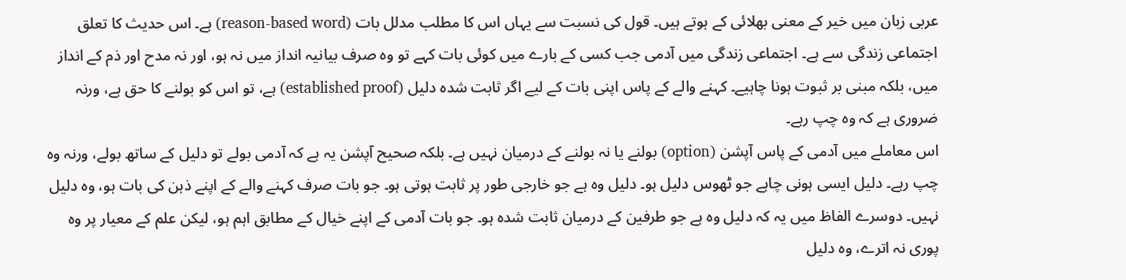عربی زبان میں خیر کے معنی بھلائی کے ہوتے ہیں۔ قول کی نسبت سے یہاں اس کا مطلب مدلل بات (reason-based word) ہے۔ اس حدیث کا تعلق اجتماعی زندگی سے ہے۔ اجتماعی زندگی میں آدمی جب کسی کے بارے میں کوئی بات کہے تو وہ صرف بیانیہ انداز میں نہ ہو، اور نہ مدح اور ذم کے انداز میں، بلکہ مبنی بر ثبوت ہونا چاہیے۔ کہنے والے کے پاس اپنی بات کے لیے اگر ثابت شدہ دلیل (established proof) ہے، تو اس کو بولنے کا حق ہے، ورنہ ضروری ہے کہ وہ چپ رہے۔
اس معاملے میں آدمی کے پاس آپشن (option) بولنے یا نہ بولنے کے درمیان نہیں ہے۔ بلکہ صحیح آپشن یہ ہے کہ آدمی بولے تو دلیل کے ساتھ بولے، ورنہ وہ چپ رہے۔ دلیل ایسی ہونی چاہے جو ٹھوس دلیل ہو۔ دلیل وہ ہے جو خارجی طور پر ثابت ہوتی ہو۔ جو بات صرف کہنے والے کے اپنے ذہن کی بات ہو، وہ دلیل نہیں۔ دوسرے الفاظ میں یہ کہ دلیل وہ ہے جو طرفین کے درمیان ثابت شدہ ہو۔ جو بات آدمی کے اپنے خیال کے مطابق اہم ہو، لیکن علم کے معیار پر وہ پوری نہ اترے، وہ دلیل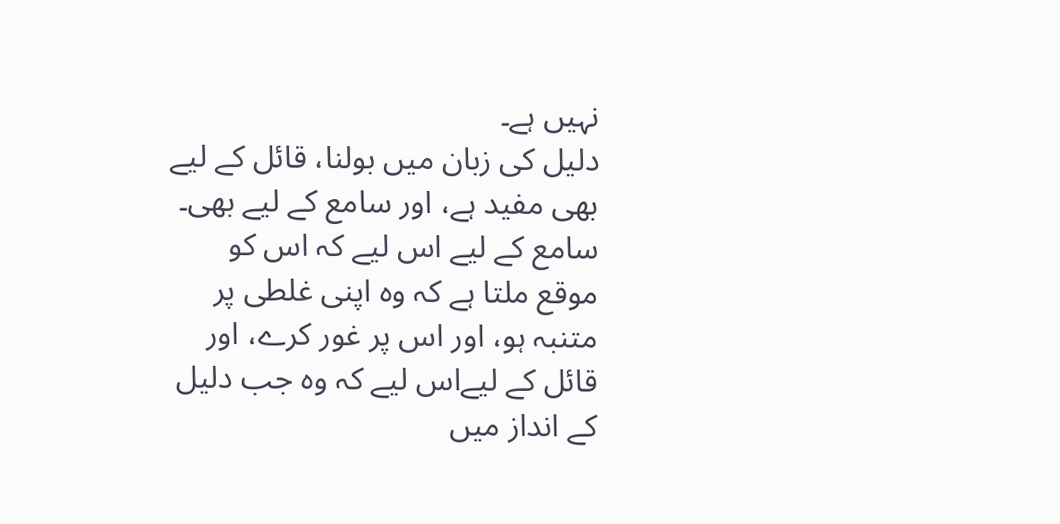نہیں ہے۔
دلیل کی زبان میں بولنا، قائل کے لیے بھی مفید ہے، اور سامع کے لیے بھی۔ سامع کے لیے اس لیے کہ اس کو موقع ملتا ہے کہ وہ اپنی غلطی پر متنبہ ہو، اور اس پر غور کرے، اور قائل کے لیےاس لیے کہ وہ جب دلیل کے انداز میں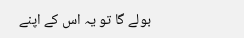بولے گا تو یہ اس کے اپنے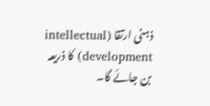ذہنی ارتقا (intellectual development) کا ذریعہ بن جائے گا۔